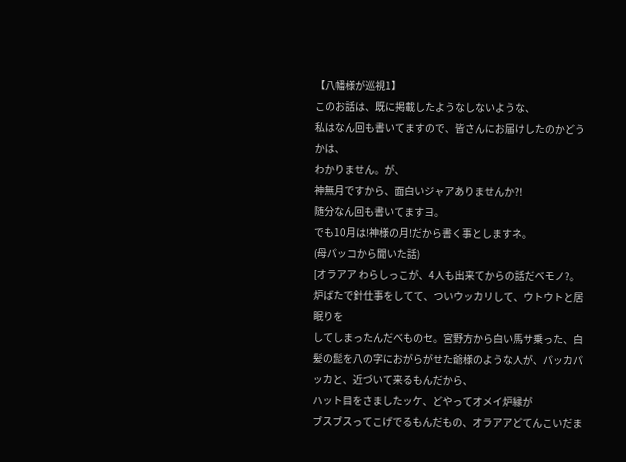【八幡様が巡視1】
このお話は、既に掲載したようなしないような、
私はなん回も書いてますので、皆さんにお届けしたのかどうかは、
わかりません。が、
神無月ですから、面白いジャアありませんか?!
随分なん回も書いてますヨ。
でも10月は!神様の月!だから書く事としますネ。
(母パッコから聞いた話)
[オラアア わらしっこが、4人も出来てからの話だベモノ?。
炉ばたで針仕事をしてて、ついウッカリして、ウトウトと居眠りを
してしまったんだべものセ。宮野方から白い馬サ乗った、白髪の髭を八の字におがらがせた爺様のような人が、パッカパッカと、近づいて来るもんだから、
ハット目をさましたッケ、どやってオメイ炉縁が
ブスブスってこげでるもんだもの、オラアアどてんこいだま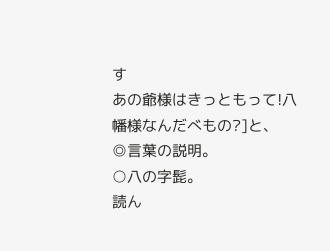す
あの爺様はきっともって!八幡様なんだべもの?]と、
◎言葉の説明。
○八の字髭。
読ん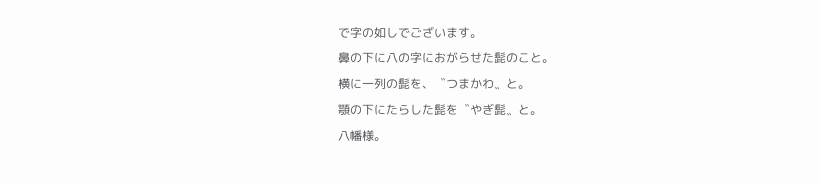で字の如しでございます。
鼻の下に八の字におがらせた髭のこと。
横に一列の髭を、〝つまかわ〟と。
顎の下にたらした髭を〝やぎ髭〟と。
八幡様。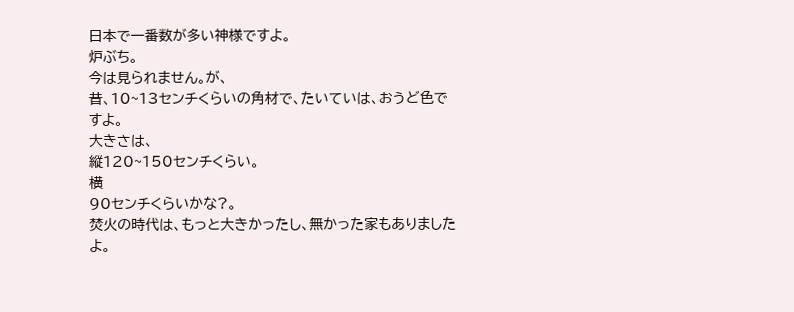日本で一番数が多い神様ですよ。
炉ぶち。
今は見られません。が、
昔、10~13センチくらいの角材で、たいていは、おうど色ですよ。
大きさは、
縦120~150センチくらい。
横
90センチくらいかな?。
焚火の時代は、もっと大きかったし、無かった家もありましたよ。